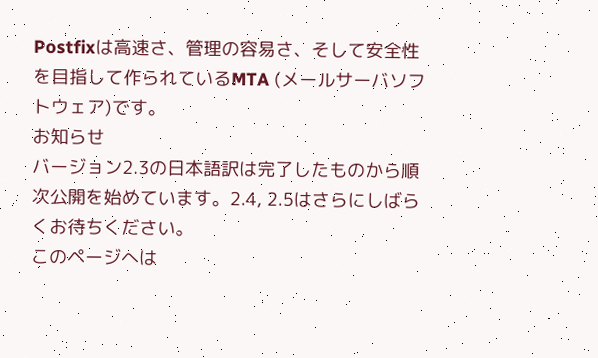Postfixは高速さ、管理の容易さ、そして安全性を目指して作られているMTA (メールサーバソフトウェア)です。
お知らせ
バージョン2.3の日本語訳は完了したものから順次公開を始めています。2.4, 2.5はさらにしばらくお待ちください。
このページへは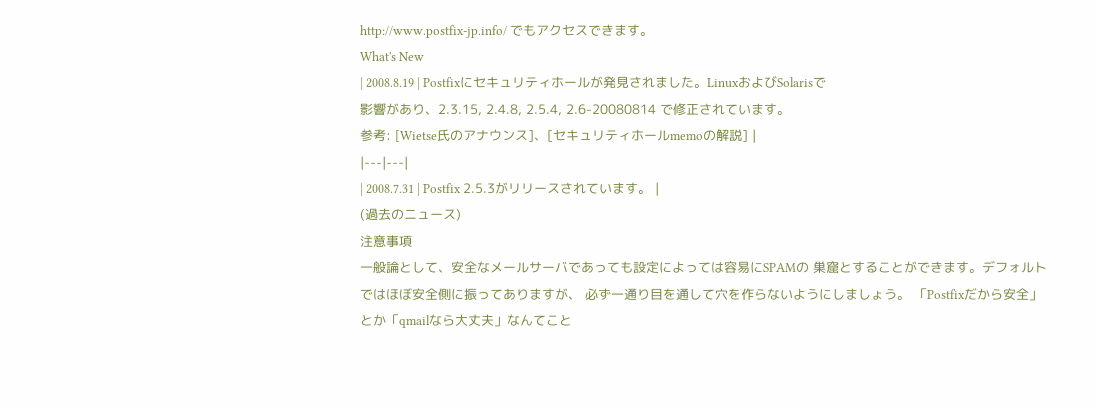http://www.postfix-jp.info/ でもアクセスできます。
What's New
| 2008.8.19 | Postfixにセキュリティホールが発見されました。LinuxおよびSolarisで
影響があり、2.3.15, 2.4.8, 2.5.4, 2.6-20080814 で修正されています。
参考: [Wietse氏のアナウンス]、[セキュリティホールmemoの解説] |
|---|---|
| 2008.7.31 | Postfix 2.5.3がリリースされています。 |
(過去のニュース)
注意事項
一般論として、安全なメールサーバであっても設定によっては容易にSPAMの 巣窟とすることができます。デフォルトではほぼ安全側に振ってありますが、 必ず一通り目を通して穴を作らないようにしましょう。 「Postfixだから安全」とか「qmailなら大丈夫」なんてこと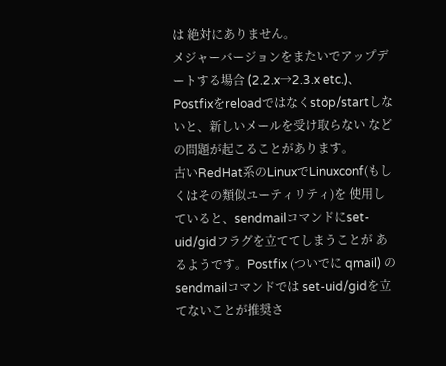は 絶対にありません。
メジャーバージョンをまたいでアップデートする場合 (2.2.x→2.3.x etc.)、 Postfixをreloadではなくstop/startしないと、新しいメールを受け取らない などの問題が起こることがあります。
古いRedHat系のLinuxでLinuxconf(もしくはその類似ユーティリティ)を 使用していると、sendmailコマンドにset-uid/gidフラグを立ててしまうことが あるようです。Postfix (ついでに qmail) のsendmailコマンドでは set-uid/gidを立てないことが推奨さ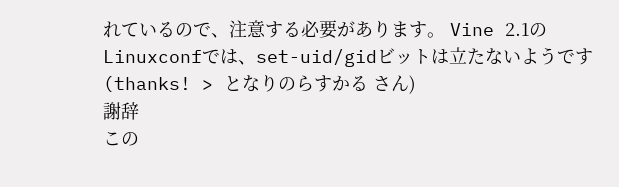れているので、注意する必要があります。 Vine 2.1のLinuxconfでは、set-uid/gidビットは立たないようです (thanks! > となりのらすかる さん)
謝辞
この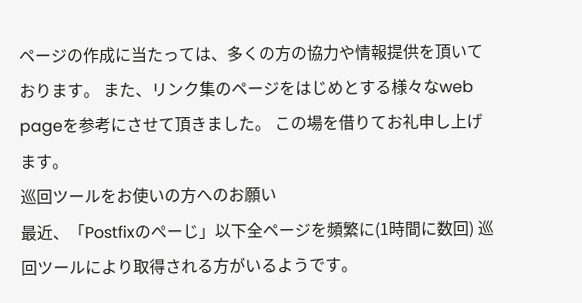ページの作成に当たっては、多くの方の協力や情報提供を頂いております。 また、リンク集のページをはじめとする様々なweb pageを参考にさせて頂きました。 この場を借りてお礼申し上げます。
巡回ツールをお使いの方へのお願い
最近、「Postfixのぺーじ」以下全ページを頻繁に(1時間に数回) 巡回ツールにより取得される方がいるようです。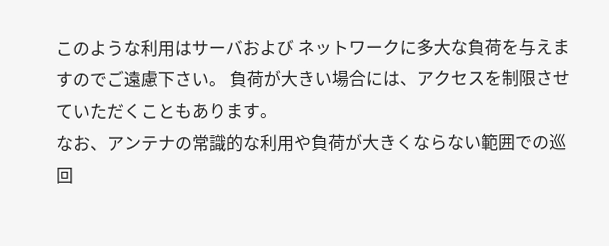このような利用はサーバおよび ネットワークに多大な負荷を与えますのでご遠慮下さい。 負荷が大きい場合には、アクセスを制限させていただくこともあります。
なお、アンテナの常識的な利用や負荷が大きくならない範囲での巡回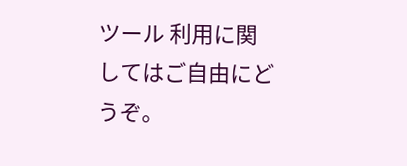ツール 利用に関してはご自由にどうぞ。